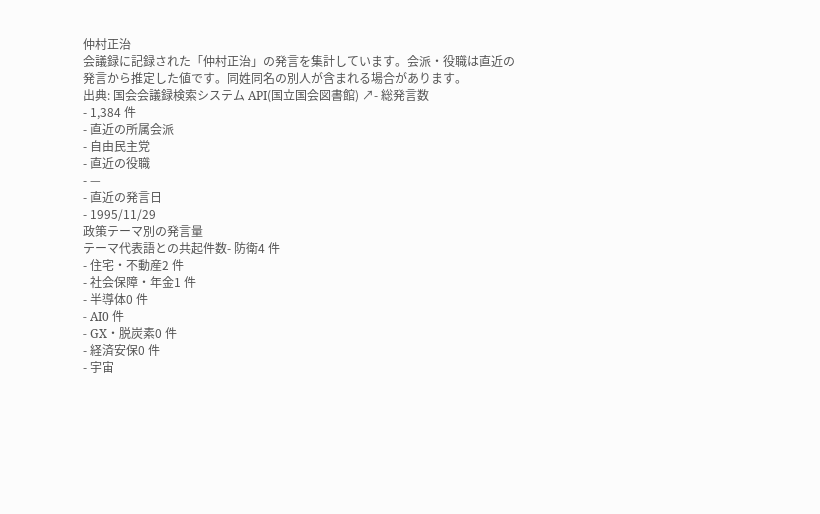仲村正治
会議録に記録された「仲村正治」の発言を集計しています。会派・役職は直近の発言から推定した値です。同姓同名の別人が含まれる場合があります。
出典: 国会会議録検索システム API(国立国会図書館) ↗- 総発言数
- 1,384 件
- 直近の所属会派
- 自由民主党
- 直近の役職
- —
- 直近の発言日
- 1995/11/29
政策テーマ別の発言量
テーマ代表語との共起件数- 防衛4 件
- 住宅・不動産2 件
- 社会保障・年金1 件
- 半導体0 件
- AI0 件
- GX・脱炭素0 件
- 経済安保0 件
- 宇宙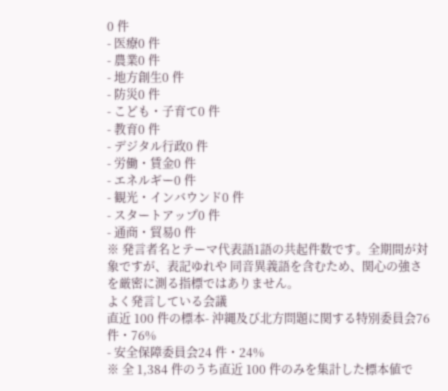0 件
- 医療0 件
- 農業0 件
- 地方創生0 件
- 防災0 件
- こども・子育て0 件
- 教育0 件
- デジタル行政0 件
- 労働・賃金0 件
- エネルギー0 件
- 観光・インバウンド0 件
- スタートアップ0 件
- 通商・貿易0 件
※ 発言者名とテーマ代表語1語の共起件数です。全期間が対象ですが、表記ゆれや 同音異義語を含むため、関心の強さを厳密に測る指標ではありません。
よく発言している会議
直近 100 件の標本- 沖縄及び北方問題に関する特別委員会76 件・76%
- 安全保障委員会24 件・24%
※ 全 1,384 件のうち直近 100 件のみを集計した標本値で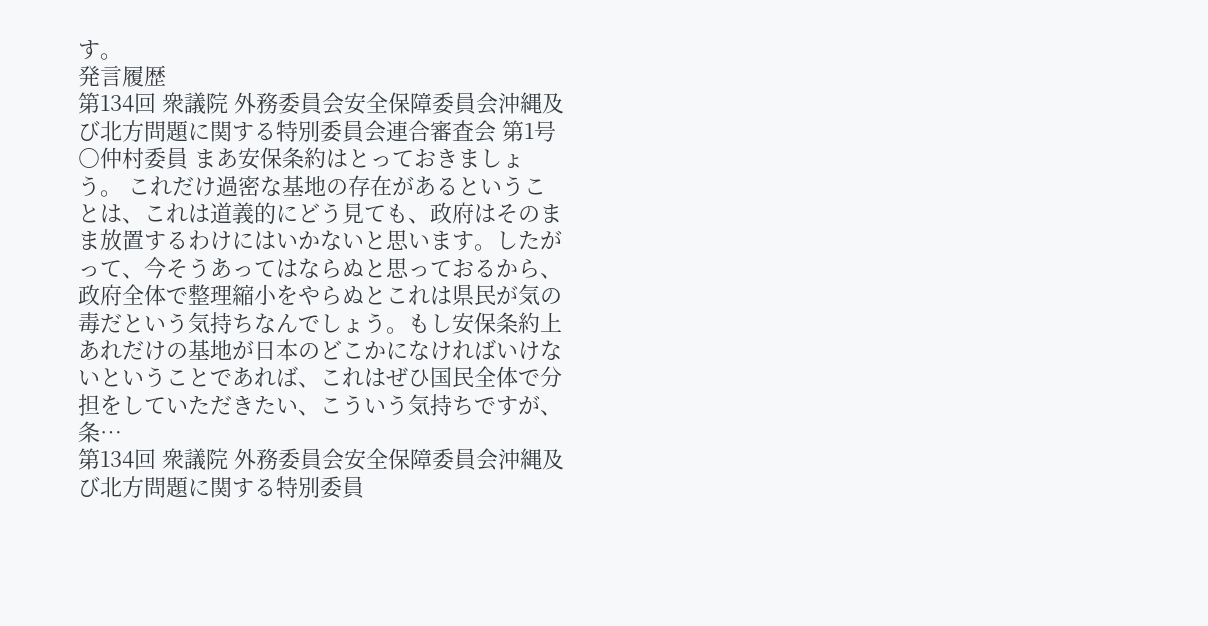す。
発言履歴
第134回 衆議院 外務委員会安全保障委員会沖縄及び北方問題に関する特別委員会連合審査会 第1号
○仲村委員 まあ安保条約はとっておきましょう。 これだけ過密な基地の存在があるということは、これは道義的にどう見ても、政府はそのまま放置するわけにはいかないと思います。したがって、今そうあってはならぬと思っておるから、政府全体で整理縮小をやらぬとこれは県民が気の毒だという気持ちなんでしょう。もし安保条約上あれだけの基地が日本のどこかになければいけないということであれば、これはぜひ国民全体で分担をしていただきたい、こういう気持ちですが、条…
第134回 衆議院 外務委員会安全保障委員会沖縄及び北方問題に関する特別委員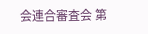会連合審査会 第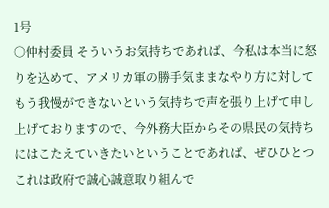1号
○仲村委員 そういうお気持ちであれば、今私は本当に怒りを込めて、アメリカ軍の勝手気ままなやり方に対してもう我慢ができないという気持ちで声を張り上げて申し上げておりますので、今外務大臣からその県民の気持ちにはこたえていきたいということであれば、ぜひひとつこれは政府で誠心誠意取り組んで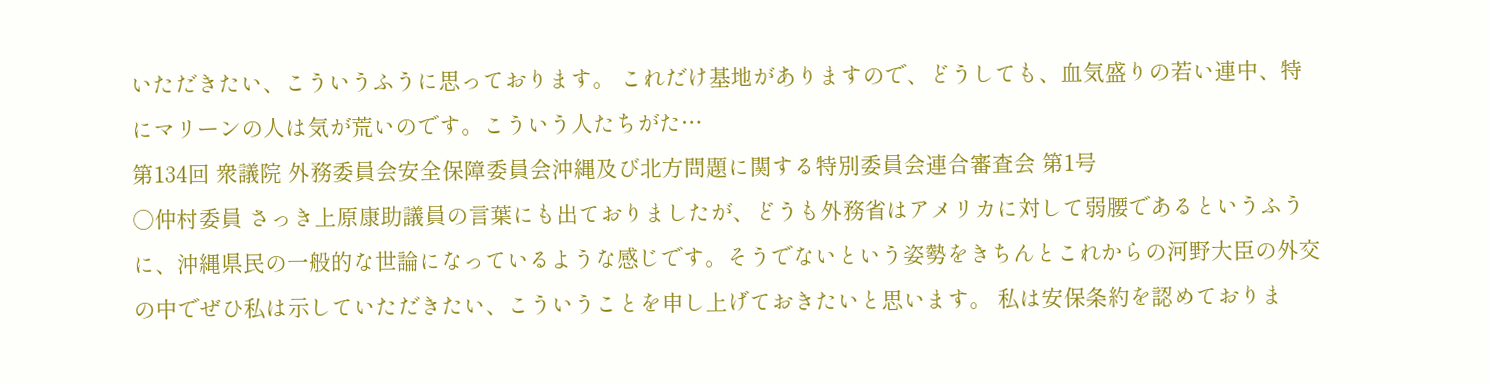いただきたい、こういうふうに思っております。 これだけ基地がありますので、どうしても、血気盛りの若い連中、特にマリーンの人は気が荒いのです。こういう人たちがた…
第134回 衆議院 外務委員会安全保障委員会沖縄及び北方問題に関する特別委員会連合審査会 第1号
○仲村委員 さっき上原康助議員の言葉にも出ておりましたが、どうも外務省はアメリカに対して弱腰であるというふうに、沖縄県民の一般的な世論になっているような感じです。そうでないという姿勢をきちんとこれからの河野大臣の外交の中でぜひ私は示していただきたい、こういうことを申し上げておきたいと思います。 私は安保条約を認めておりま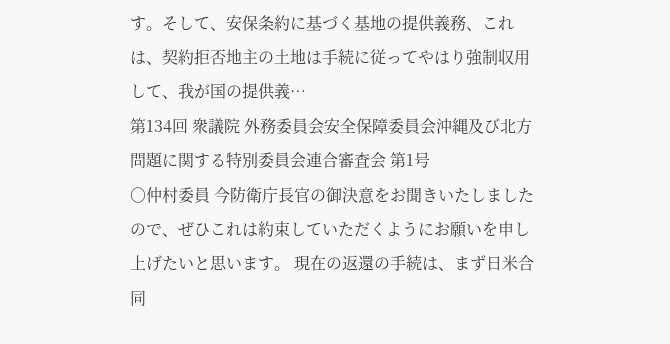す。そして、安保条約に基づく基地の提供義務、これは、契約拒否地主の土地は手続に従ってやはり強制収用して、我が国の提供義…
第134回 衆議院 外務委員会安全保障委員会沖縄及び北方問題に関する特別委員会連合審査会 第1号
○仲村委員 今防衛庁長官の御決意をお聞きいたしましたので、ぜひこれは約束していただくようにお願いを申し上げたいと思います。 現在の返還の手続は、まず日米合同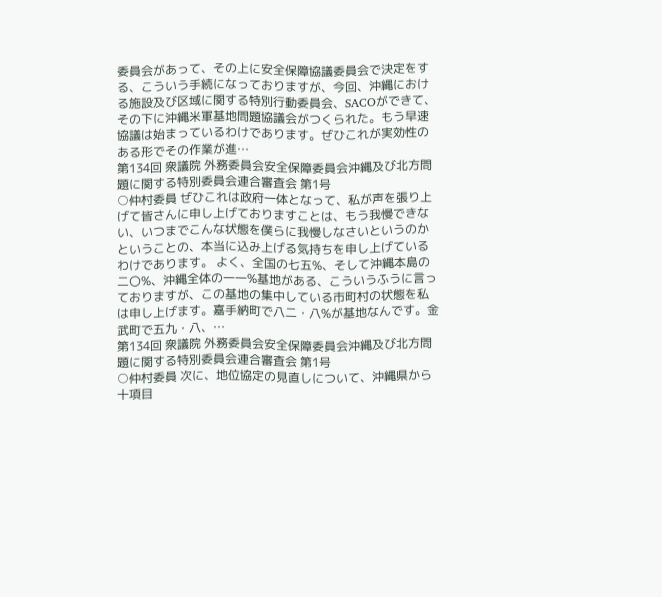委員会があって、その上に安全保障協議委員会で決定をする、こういう手続になっておりますが、今回、沖縄における施設及び区域に関する特別行動委員会、SACOができて、その下に沖縄米軍基地問題協議会がつくられた。もう早速協議は始まっているわけであります。ぜひこれが実効性のある形でその作業が進…
第134回 衆議院 外務委員会安全保障委員会沖縄及び北方問題に関する特別委員会連合審査会 第1号
○仲村委員 ぜひこれは政府一体となって、私が声を張り上げて皆さんに申し上げておりますことは、もう我慢できない、いつまでこんな状態を僕らに我慢しなさいというのかということの、本当に込み上げる気持ちを申し上げているわけであります。 よく、全国の七五%、そして沖縄本島の二〇%、沖縄全体の一一%基地がある、こういうふうに言っておりますが、この基地の集中している市町村の状態を私は申し上げます。嘉手納町で八二・八%が基地なんです。金武町で五九・八、…
第134回 衆議院 外務委員会安全保障委員会沖縄及び北方問題に関する特別委員会連合審査会 第1号
○仲村委員 次に、地位協定の見直しについて、沖縄県から十項目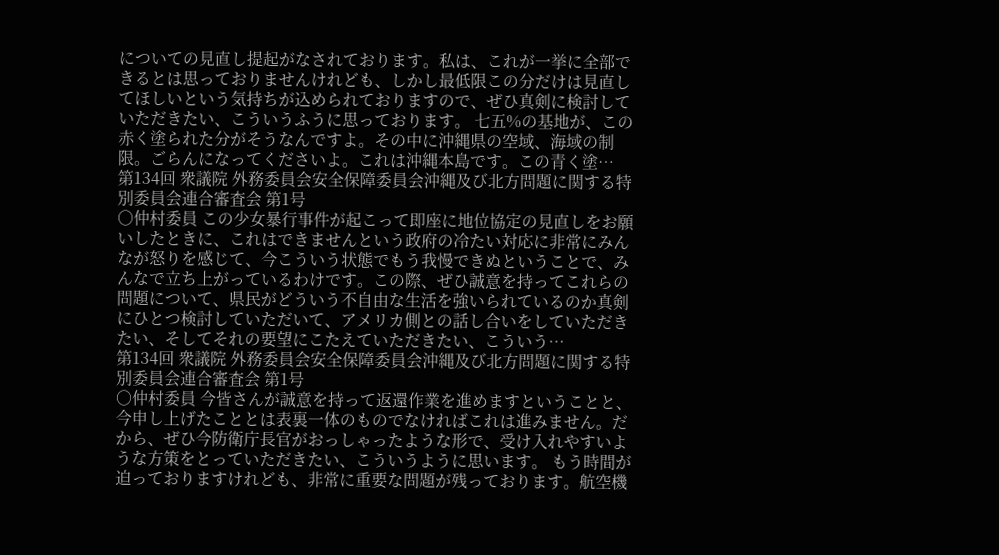についての見直し提起がなされております。私は、これが一挙に全部できるとは思っておりませんけれども、しかし最低限この分だけは見直してほしいという気持ちが込められておりますので、ぜひ真剣に検討していただきたい、こういうふうに思っております。 七五%の基地が、この赤く塗られた分がそうなんですよ。その中に沖縄県の空域、海域の制限。ごらんになってくださいよ。これは沖縄本島です。この青く塗…
第134回 衆議院 外務委員会安全保障委員会沖縄及び北方問題に関する特別委員会連合審査会 第1号
○仲村委員 この少女暴行事件が起こって即座に地位協定の見直しをお願いしたときに、これはできませんという政府の冷たい対応に非常にみんなが怒りを感じて、今こういう状態でもう我慢できぬということで、みんなで立ち上がっているわけです。この際、ぜひ誠意を持ってこれらの問題について、県民がどういう不自由な生活を強いられているのか真剣にひとつ検討していただいて、アメリカ側との話し合いをしていただきたい、そしてそれの要望にこたえていただきたい、こういう…
第134回 衆議院 外務委員会安全保障委員会沖縄及び北方問題に関する特別委員会連合審査会 第1号
○仲村委員 今皆さんが誠意を持って返還作業を進めますということと、今申し上げたこととは表裏一体のものでなければこれは進みません。だから、ぜひ今防衛庁長官がおっしゃったような形で、受け入れやすいような方策をとっていただきたい、こういうように思います。 もう時間が迫っておりますけれども、非常に重要な問題が残っております。航空機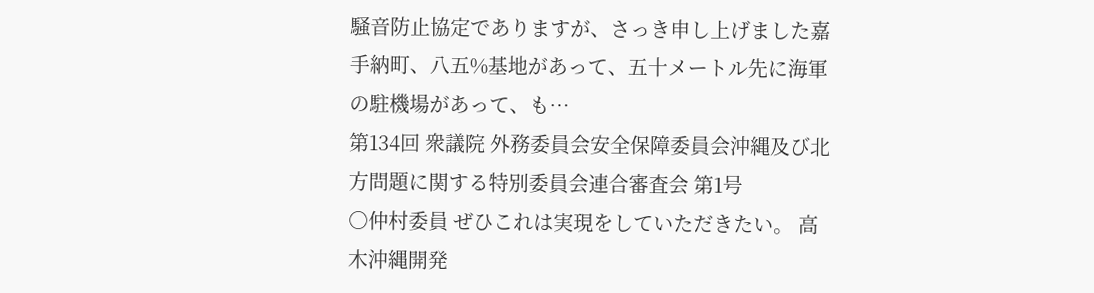騒音防止協定でありますが、さっき申し上げました嘉手納町、八五%基地があって、五十メートル先に海軍の駐機場があって、も…
第134回 衆議院 外務委員会安全保障委員会沖縄及び北方問題に関する特別委員会連合審査会 第1号
○仲村委員 ぜひこれは実現をしていただきたい。 高木沖縄開発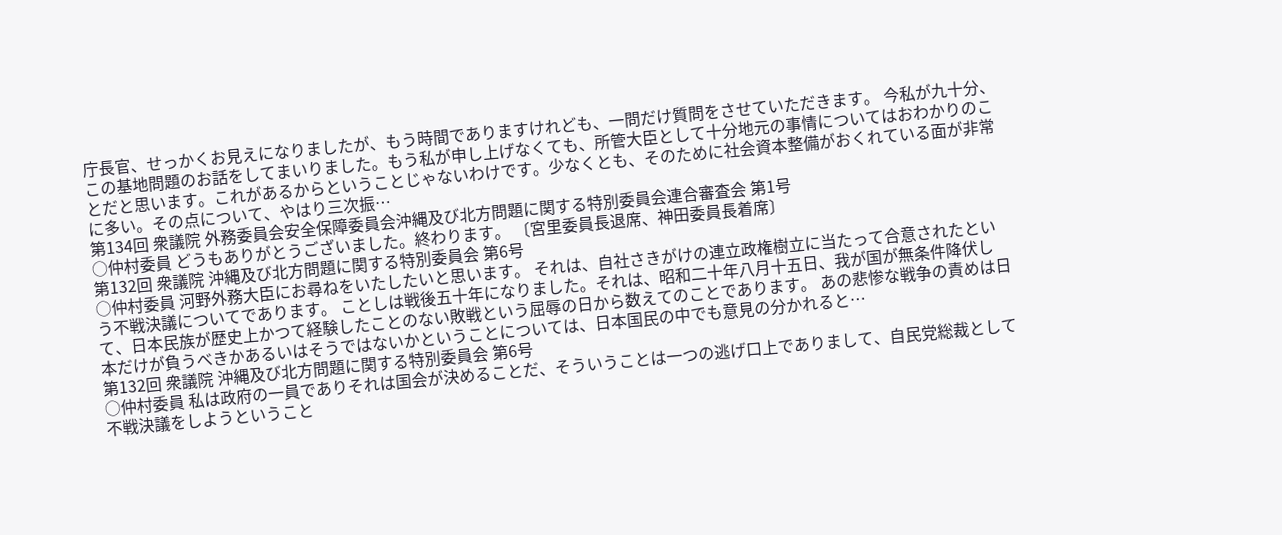庁長官、せっかくお見えになりましたが、もう時間でありますけれども、一問だけ質問をさせていただきます。 今私が九十分、この基地問題のお話をしてまいりました。もう私が申し上げなくても、所管大臣として十分地元の事情についてはおわかりのことだと思います。これがあるからということじゃないわけです。少なくとも、そのために社会資本整備がおくれている面が非常に多い。その点について、やはり三次振…
第134回 衆議院 外務委員会安全保障委員会沖縄及び北方問題に関する特別委員会連合審査会 第1号
○仲村委員 どうもありがとうございました。終わります。 〔宮里委員長退席、神田委員長着席〕
第132回 衆議院 沖縄及び北方問題に関する特別委員会 第6号
○仲村委員 河野外務大臣にお尋ねをいたしたいと思います。 それは、自社さきがけの連立政権樹立に当たって合意されたという不戦決議についてであります。 ことしは戦後五十年になりました。それは、昭和二十年八月十五日、我が国が無条件降伏して、日本民族が歴史上かつて経験したことのない敗戦という屈辱の日から数えてのことであります。 あの悲惨な戦争の責めは日本だけが負うべきかあるいはそうではないかということについては、日本国民の中でも意見の分かれると…
第132回 衆議院 沖縄及び北方問題に関する特別委員会 第6号
○仲村委員 私は政府の一員でありそれは国会が決めることだ、そういうことは一つの逃げ口上でありまして、自民党総裁として不戦決議をしようということ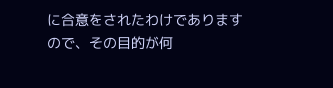に合意をされたわけでありますので、その目的が何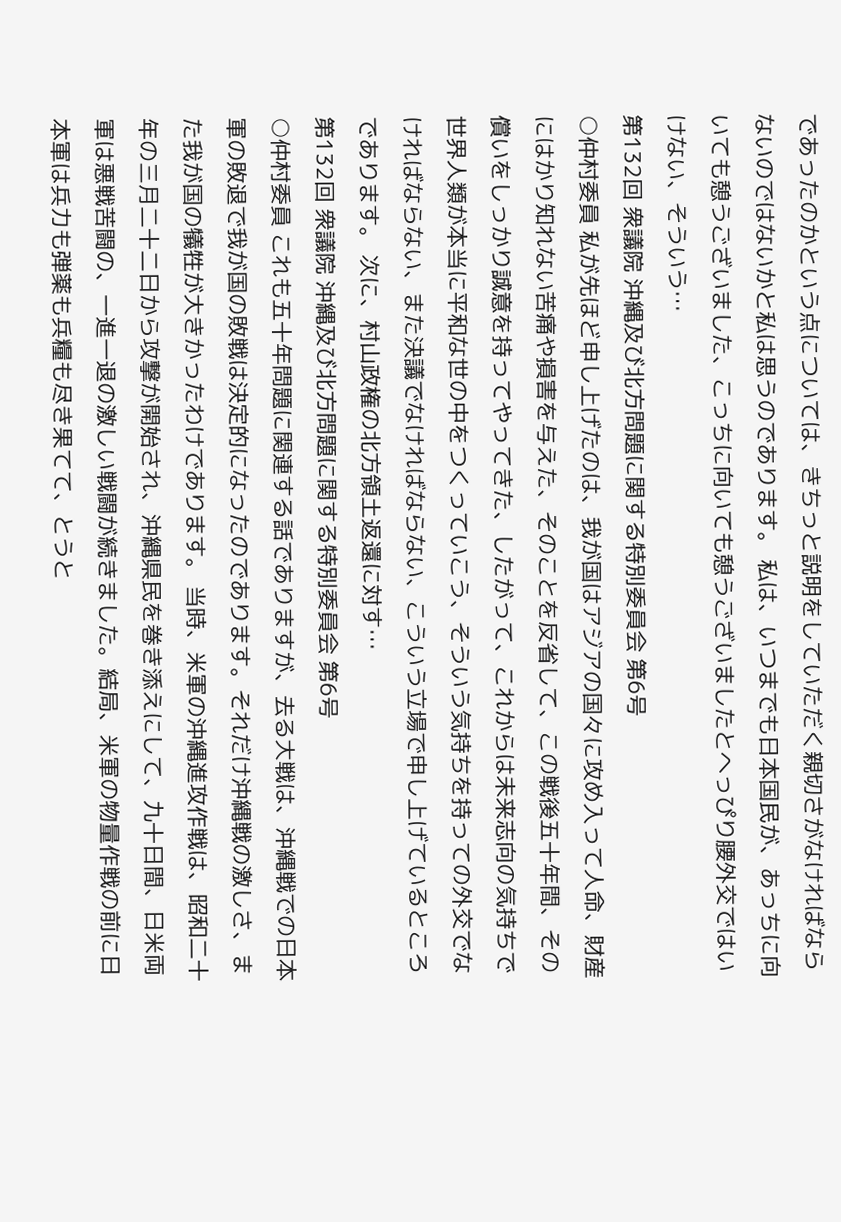であったのかという点については、きちっと説明をしていただく親切さがなければならないのではないかと私は思うのであります。 私は、いつまでも日本国民が、あっちに向いても憩うございました、こっちに向いても憩うございましたとへっぴり腰外交ではいけない、そういう…
第132回 衆議院 沖縄及び北方問題に関する特別委員会 第6号
○仲村委員 私が先ほど申し上げたのは、我が国はアジアの国々に攻め入って人命、財産にはかり知れない苦痛や損害を与えた、そのことを反省して、この戦後五十年間、その償いをしっかり誠意を持ってやってきた、したがって、これからは未来志向の気持ちで世界人類が本当に平和な世の中をつくっていこう、そういう気持ちを持っての外交でなければならない、また決議でなければならない、こういう立場で申し上げているところであります。 次に、村山政権の北方領土返還に対す…
第132回 衆議院 沖縄及び北方問題に関する特別委員会 第6号
○仲村委員 これも五十年問題に関連する話でありますが、去る大戦は、沖縄戦での日本軍の敗退で我が国の敗戦は決定的になったのであります。それだけ沖縄戦の激しさ、また我が国の犠牲が大きかったわけであります。 当時、米軍の沖縄進攻作戦は、昭和二十年の三月二十二日から攻撃が開始され、沖縄県民を巻き添えにして、九十日間、日米両軍は悪戦苦闘の、一進一退の激しい戦闘が続きました。結局、米軍の物量作戦の前に日本軍は兵力も弾薬も兵糧も尽き果てて、とうと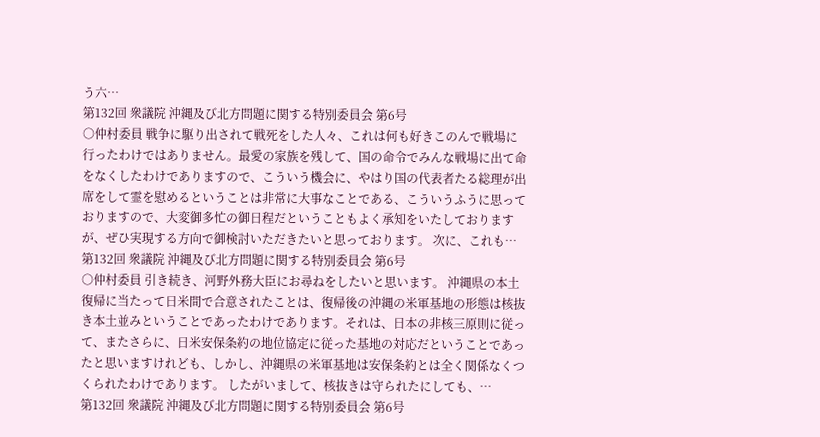う六…
第132回 衆議院 沖縄及び北方問題に関する特別委員会 第6号
○仲村委員 戦争に駆り出されて戦死をした人々、これは何も好きこのんで戦場に行ったわけではありません。最愛の家族を残して、国の命令でみんな戦場に出て命をなくしたわけでありますので、こういう機会に、やはり国の代表者たる総理が出席をして霊を慰めるということは非常に大事なことである、こういうふうに思っておりますので、大変御多忙の御日程だということもよく承知をいたしておりますが、ぜひ実現する方向で御検討いただきたいと思っております。 次に、これも…
第132回 衆議院 沖縄及び北方問題に関する特別委員会 第6号
○仲村委員 引き続き、河野外務大臣にお尋ねをしたいと思います。 沖縄県の本土復帰に当たって日米間で合意されたことは、復帰後の沖縄の米軍基地の形態は核抜き本土並みということであったわけであります。それは、日本の非核三原則に従って、またさらに、日米安保条約の地位協定に従った基地の対応だということであったと思いますけれども、しかし、沖縄県の米軍基地は安保条約とは全く関係なくつくられたわけであります。 したがいまして、核抜きは守られたにしても、…
第132回 衆議院 沖縄及び北方問題に関する特別委員会 第6号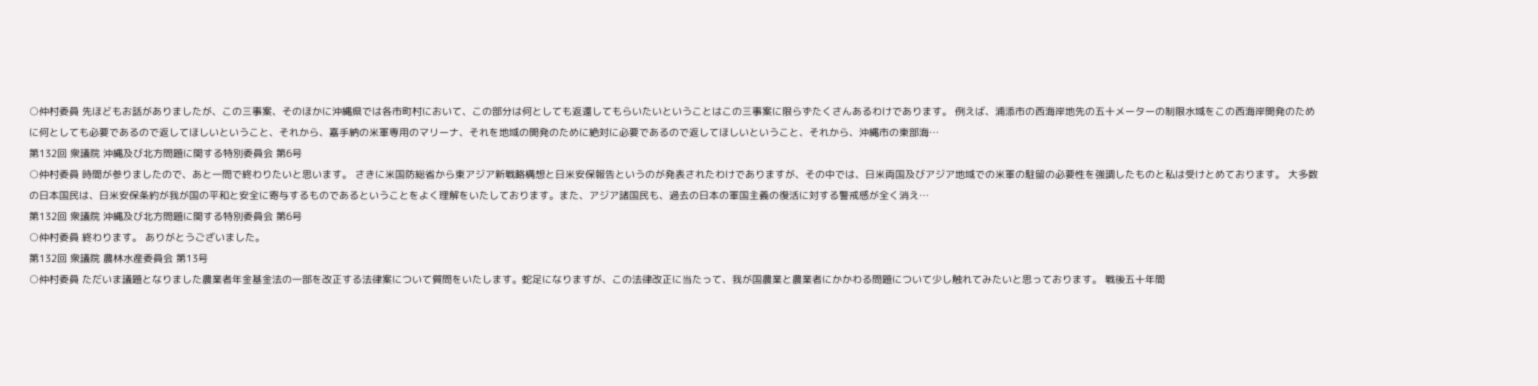○仲村委員 先ほどもお話がありましたが、この三事案、そのほかに沖縄県では各市町村において、この部分は何としても返還してもらいたいということはこの三事案に限らずたくさんあるわけであります。 例えば、浦添市の西海岸地先の五十メーターの制限水域をこの西海岸開発のために何としても必要であるので返してほしいということ、それから、嘉手納の米軍専用のマリーナ、それを地域の開発のために絶対に必要であるので返してほしいということ、それから、沖縄市の東部海…
第132回 衆議院 沖縄及び北方問題に関する特別委員会 第6号
○仲村委員 時間が参りましたので、あと一問で終わりたいと思います。 さきに米国防総省から東アジア新戦略構想と日米安保報告というのが発表されたわけでありますが、その中では、日米両国及びアジア地域での米軍の駐留の必要性を強調したものと私は受けとめております。 大多数の日本国民は、日米安保条約が我が国の平和と安全に寄与するものであるということをよく理解をいたしております。また、アジア諸国民も、過去の日本の軍国主義の復活に対する警戒感が全く消え…
第132回 衆議院 沖縄及び北方問題に関する特別委員会 第6号
○仲村委員 終わります。 ありがとうございました。
第132回 衆議院 農林水産委員会 第13号
○仲村委員 ただいま議題となりました農業者年金基金法の一部を改正する法律案について質問をいたします。蛇足になりますが、この法律改正に当たって、我が国農業と農業者にかかわる問題について少し触れてみたいと思っております。 戦後五十年間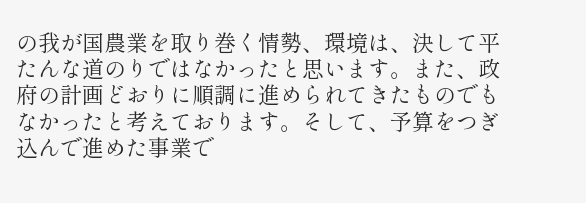の我が国農業を取り巻く情勢、環境は、決して平たんな道のりではなかったと思います。また、政府の計画どおりに順調に進められてきたものでもなかったと考えております。そして、予算をつぎ込んで進めた事業で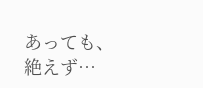あっても、絶えず…